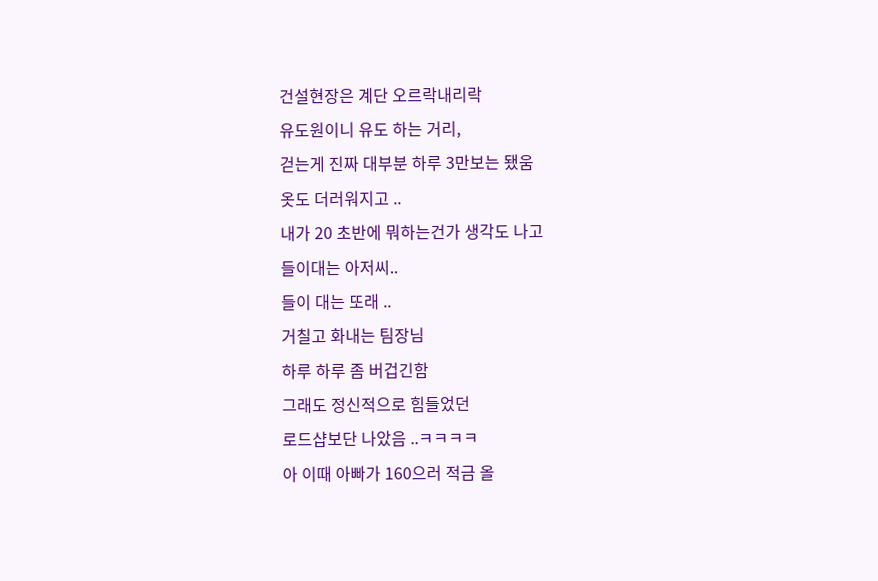건설현장은 계단 오르락내리락
유도원이니 유도 하는 거리,
걷는게 진짜 대부분 하루 3만보는 됐움
옷도 더러워지고 ..
내가 20 초반에 뭐하는건가 생각도 나고
들이대는 아저씨..
들이 대는 또래 ..
거칠고 화내는 팀장님
하루 하루 좀 버겁긴함
그래도 정신적으로 힘들었던
로드샵보단 나았음 ..ㅋㅋㅋㅋ
아 이때 아빠가 160으러 적금 올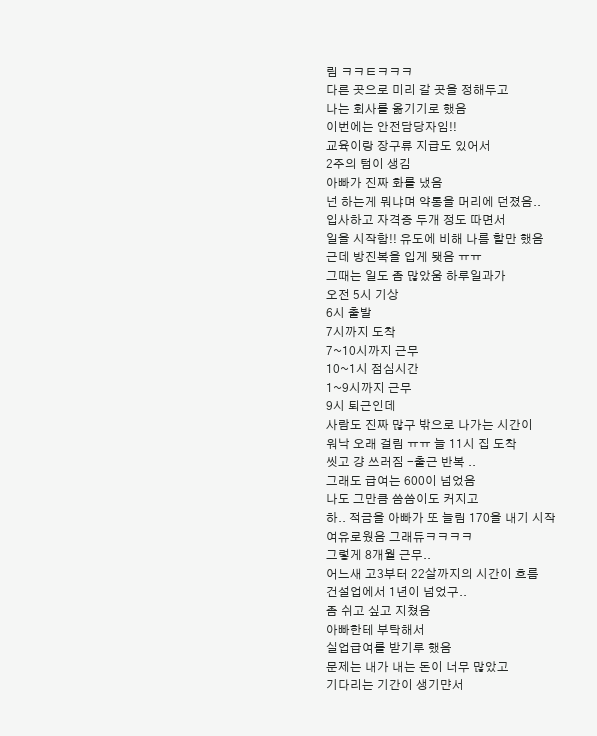림 ㅋㅋㅌㅋㅋㅋ
다른 곳으로 미리 갈 곳을 정해두고
나는 회사를 옮기기로 했음
이번에는 안전담당자임!!
교육이랑 장구류 지급도 있어서
2주의 텀이 생김
아빠가 진짜 화를 냈음
넌 하는게 뭐냐며 약통을 머리에 던졌음..
입사하고 자격증 두개 정도 따면서
일을 시작함!! 유도에 비해 나름 할만 했음
근데 방진복을 입게 됏음 ㅠㅠ
그때는 일도 좀 많았움 하루일과가
오전 5시 기상
6시 출발
7시까지 도착
7~10시까지 근무
10~1시 점심시간
1~9시까지 근무
9시 퇴근인데
사람도 진짜 많구 밖으로 나가는 시간이
워낙 오래 걸림 ㅠㅠ 늘 11시 집 도착
씻고 걍 쓰러짐 -출근 반복 ..
그래도 급여는 600이 넘었음
나도 그만큼 씀씀이도 커지고
하.. 적금을 아빠가 또 늘림 170을 내기 시작
여유로웠음 그래듀ㅋㅋㅋㅋ
그렇게 8개월 근무..
어느새 고3부터 22살까지의 시간이 흐름
건설업에서 1년이 넘었구..
좀 쉬고 싶고 지쳤음
아빠한테 부탁해서
실업급여를 받기루 했음
문제는 내가 내는 돈이 너무 많았고
기다리는 기간이 생기먄서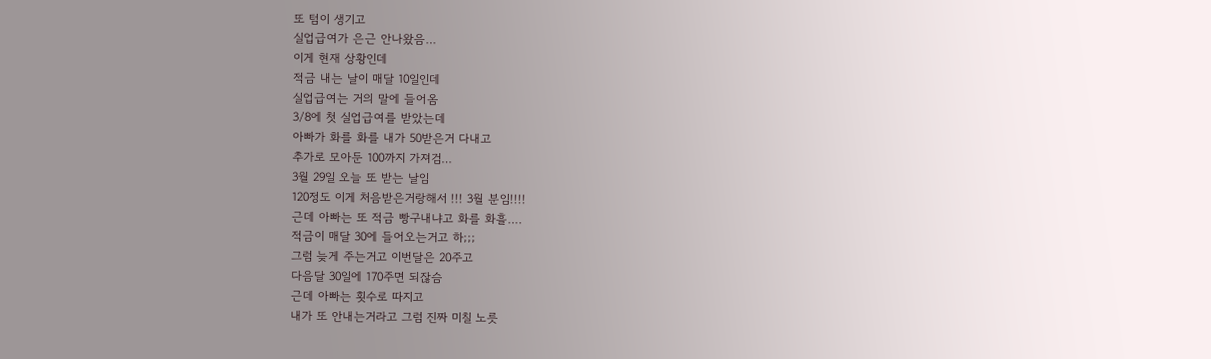또 텀이 생기고
실업급여가 은근 안나왔음…
이게 현재 상황인데
적금 내는 날이 매달 10일인데
실업급여는 거의 말에 들어옴
3/8에 첫 실업급여를 받았는데
아빠가 화를 화를 내가 50받은거 다내고
추가로 모아둔 100까지 가져검…
3월 29일 오늘 또 받는 날임
120정도 이게 처음받은거랑해서 !!! 3월 분임!!!!
근데 아빠는 또 적금 빵구내냐고 화를 화흘….
적금이 매달 30에 들어오는거고 하;;;
그럼 늦게 주는거고 이번달은 20주고
다음달 30일에 170주면 되잖슴
근데 아빠는 횟수로 따지고
내가 또 안내는거라고 그럼 진짜 미칠 노릇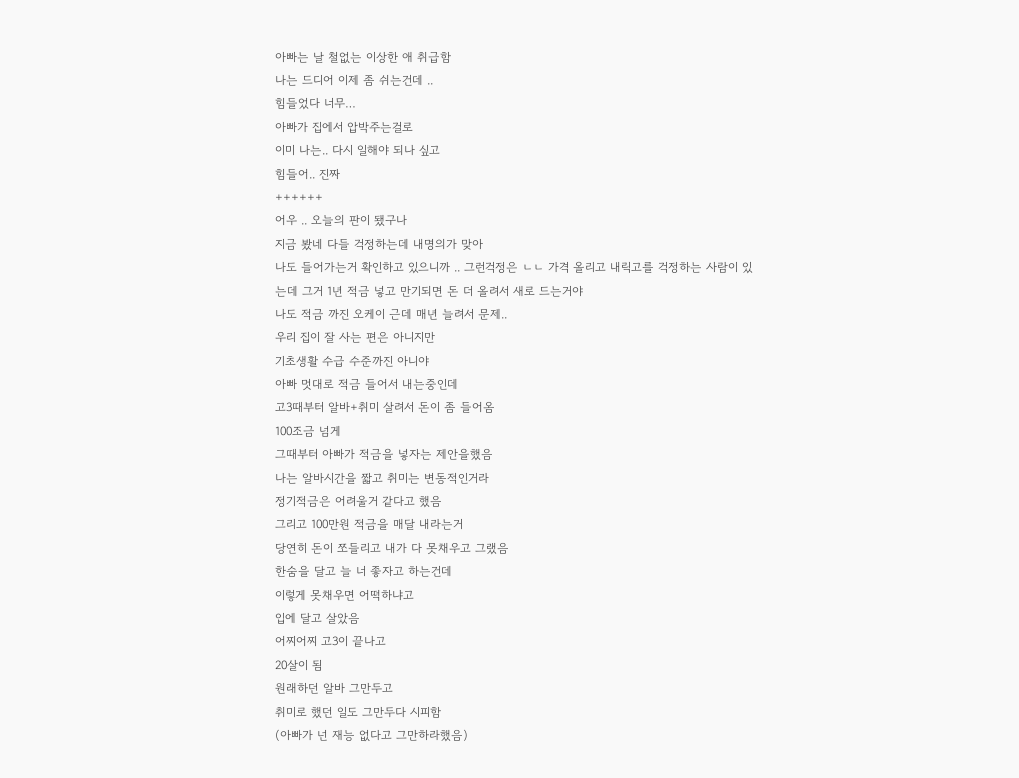아빠는 날 철없는 이상한 애 취급함
나는 드디어 이제 좀 쉬는건데 ..
힘들었다 너무…
아빠가 집에서 압박주는걸로
이미 나는.. 다시 일해야 되나 싶고
힘들어.. 진짜
++++++
어우 .. 오늘의 판이 됐구나
지금 봤네 다들 걱정하는데 내명의가 맞아
나도 들어가는거 확인하고 있으니까 .. 그런걱정은 ㄴㄴ 가격 올리고 내릭고를 걱정하는 사람이 있는데 그거 1년 적금 넣고 만기되면 돈 더 올려서 새로 드는거야
나도 적금 까진 오케이 근데 매년 늘려서 문제..
우리 집이 잘 사는 편은 아니지만
기초생활 수급 수준까진 아니야
아빠 멋대로 적금 들어서 내는중인데
고3때부터 알바+취미 살려서 돈이 좀 들어옴
100조금 넘게
그때부터 아빠가 적금을 넣자는 제안을했음
나는 알바시간을 짧고 취미는 변동적인거라
정기적금은 어려울거 같다고 했음
그리고 100만원 적금을 매달 내라는거
당연히 돈이 쪼들리고 내가 다 못채우고 그랬음
한숨을 달고 늘 너 좋자고 하는건데
이렇게 못채우면 어떡하냐고
입에 달고 살았음
어찌어찌 고3이 끝나고
20살이 됨
원래하던 알바 그만두고
취미로 했던 일도 그만두다 시피함
(아빠가 넌 재능 없다고 그만하라했음)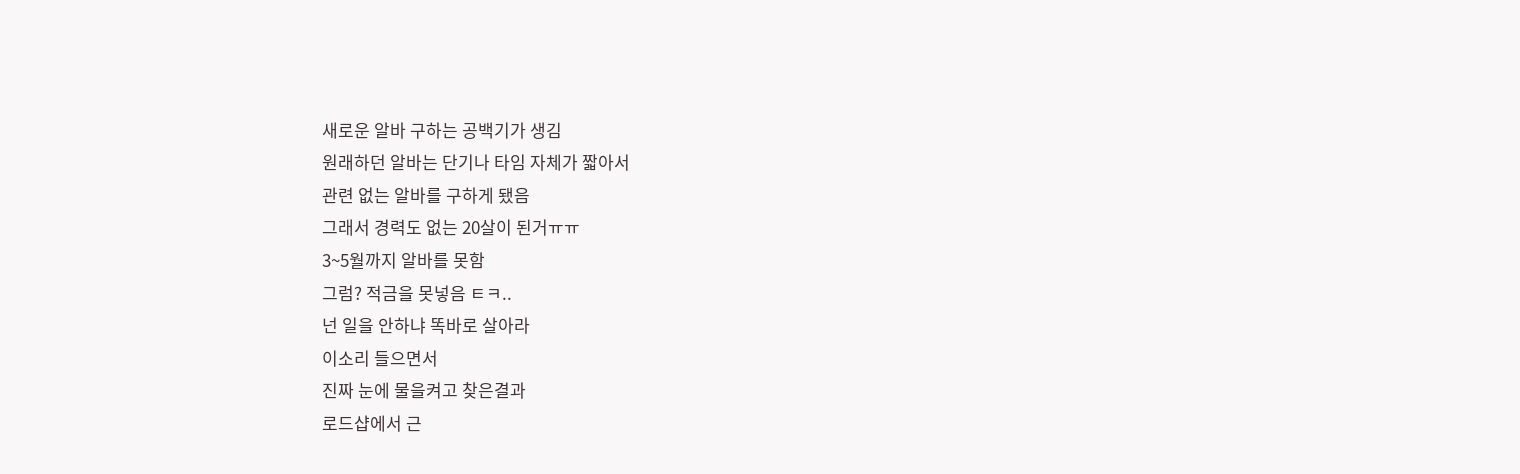새로운 알바 구하는 공백기가 생김
원래하던 알바는 단기나 타임 자체가 짧아서
관련 없는 알바를 구하게 됐음
그래서 경력도 없는 20살이 된거ㅠㅠ
3~5월까지 알바를 못함
그럼? 적금을 못넣음 ㅌㅋ..
넌 일을 안하냐 똑바로 살아라
이소리 들으면서
진짜 눈에 물을켜고 찾은결과
로드샵에서 근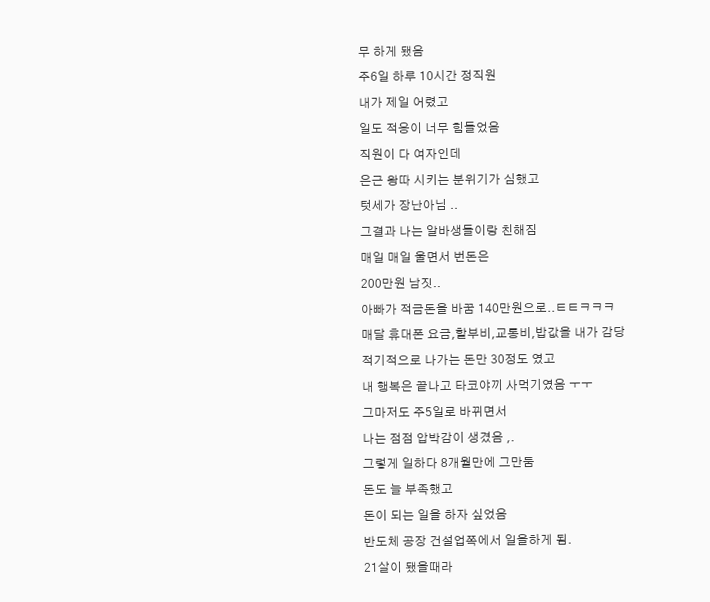무 하게 됐음
주6일 하루 10시간 정직원
내가 제일 어렸고
일도 적응이 너무 힘들었음
직원이 다 여자인데
은근 왕따 시키는 분위기가 심했고
텃세가 장난아님 ..
그결과 나는 알바생들이랑 친해짐
매일 매일 울면서 번돈은
200만원 남짓..
아빠가 적금돈을 바꿈 140만원으로..ㅌㅌㅋㅋㅋ
매달 휴대폰 요금,할부비,교통비,밥값을 내가 감당
적기적으로 나가는 돈만 30정도 였고
내 행복은 끝나고 타코야끼 사먹기였음 ㅜㅜ
그마저도 주5일로 바뀌면서
나는 점점 압박감이 생겼음 ,.
그렇게 일하다 8개월만에 그만둠
돈도 늘 부족했고
돈이 되는 일을 하자 싶었음
반도체 공장 건설업쪽에서 일을하게 됨.
21살이 됐을때라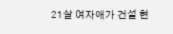21살 여자애가 건설 현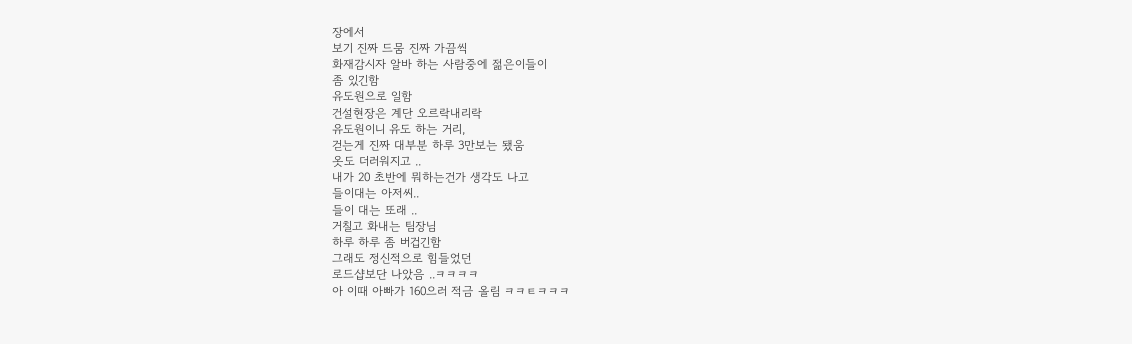장에서
보기 진짜 드뭄 진짜 가끔씩
화재감시자 알바 하는 사람중에 젊은이들이
좀 있긴함
유도원으로 일함
건설현장은 계단 오르락내리락
유도원이니 유도 하는 거리,
걷는게 진짜 대부분 하루 3만보는 됐움
옷도 더러워지고 ..
내가 20 초반에 뭐하는건가 생각도 나고
들이대는 아저씨..
들이 대는 또래 ..
거칠고 화내는 팀장님
하루 하루 좀 버겁긴함
그래도 정신적으로 힘들었던
로드샵보단 나았음 ..ㅋㅋㅋㅋ
아 이때 아빠가 160으러 적금 올림 ㅋㅋㅌㅋㅋㅋ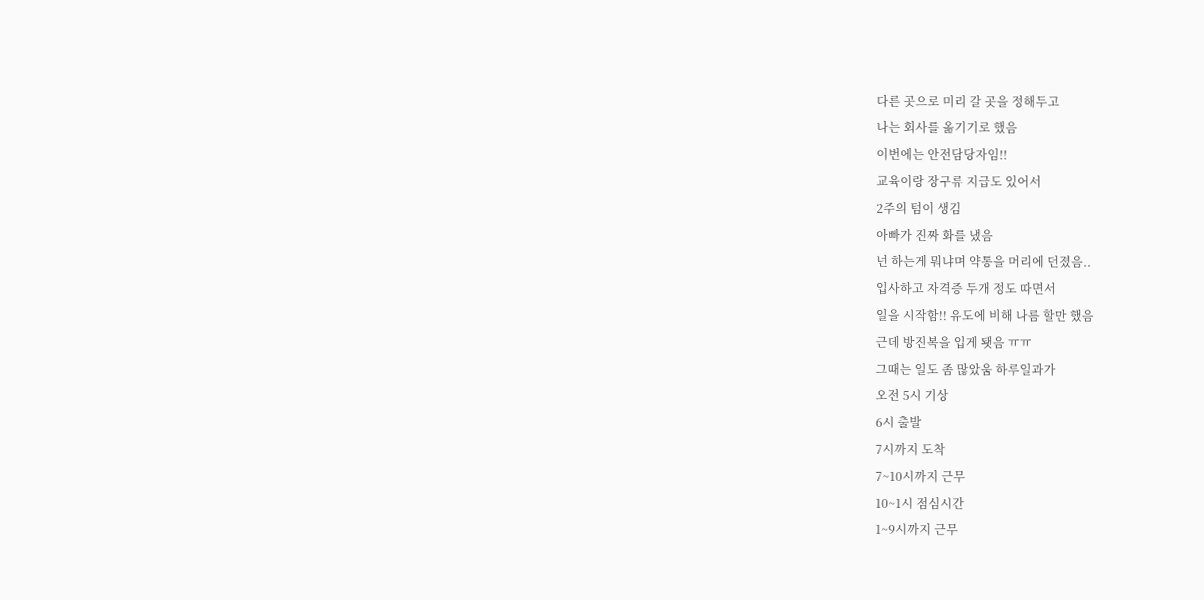다른 곳으로 미리 갈 곳을 정해두고
나는 회사를 옮기기로 했음
이번에는 안전담당자임!!
교육이랑 장구류 지급도 있어서
2주의 텀이 생김
아빠가 진짜 화를 냈음
넌 하는게 뭐냐며 약통을 머리에 던졌음..
입사하고 자격증 두개 정도 따면서
일을 시작함!! 유도에 비해 나름 할만 했음
근데 방진복을 입게 됏음 ㅠㅠ
그때는 일도 좀 많았움 하루일과가
오전 5시 기상
6시 출발
7시까지 도착
7~10시까지 근무
10~1시 점심시간
1~9시까지 근무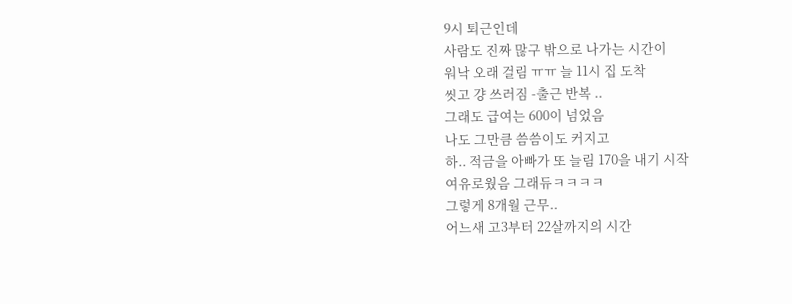9시 퇴근인데
사람도 진짜 많구 밖으로 나가는 시간이
워낙 오래 걸림 ㅠㅠ 늘 11시 집 도착
씻고 걍 쓰러짐 -출근 반복 ..
그래도 급여는 600이 넘었음
나도 그만큼 씀씀이도 커지고
하.. 적금을 아빠가 또 늘림 170을 내기 시작
여유로웠음 그래듀ㅋㅋㅋㅋ
그렇게 8개월 근무..
어느새 고3부터 22살까지의 시간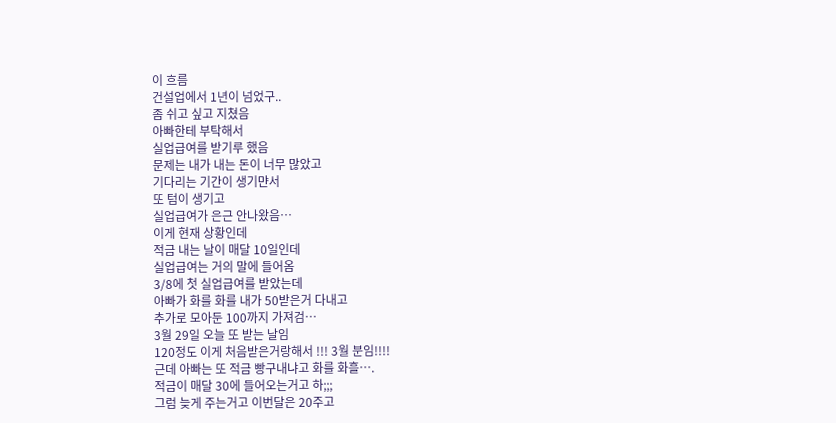이 흐름
건설업에서 1년이 넘었구..
좀 쉬고 싶고 지쳤음
아빠한테 부탁해서
실업급여를 받기루 했음
문제는 내가 내는 돈이 너무 많았고
기다리는 기간이 생기먄서
또 텀이 생기고
실업급여가 은근 안나왔음…
이게 현재 상황인데
적금 내는 날이 매달 10일인데
실업급여는 거의 말에 들어옴
3/8에 첫 실업급여를 받았는데
아빠가 화를 화를 내가 50받은거 다내고
추가로 모아둔 100까지 가져검…
3월 29일 오늘 또 받는 날임
120정도 이게 처음받은거랑해서 !!! 3월 분임!!!!
근데 아빠는 또 적금 빵구내냐고 화를 화흘….
적금이 매달 30에 들어오는거고 하;;;
그럼 늦게 주는거고 이번달은 20주고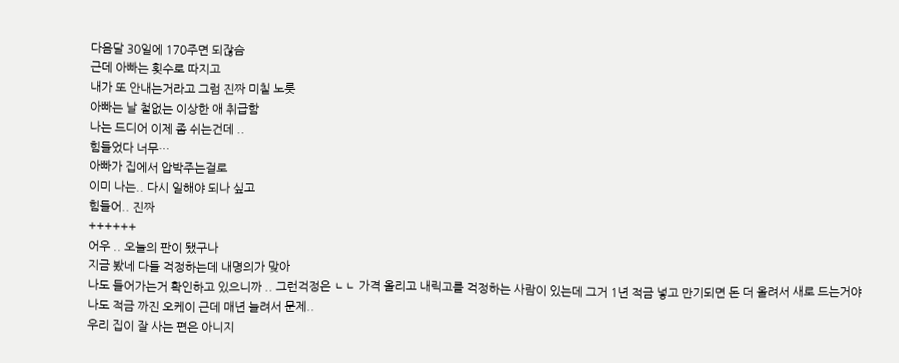다음달 30일에 170주면 되잖슴
근데 아빠는 횟수로 따지고
내가 또 안내는거라고 그럼 진짜 미칠 노릇
아빠는 날 철없는 이상한 애 취급함
나는 드디어 이제 좀 쉬는건데 ..
힘들었다 너무…
아빠가 집에서 압박주는걸로
이미 나는.. 다시 일해야 되나 싶고
힘들어.. 진짜
++++++
어우 .. 오늘의 판이 됐구나
지금 봤네 다들 걱정하는데 내명의가 맞아
나도 들어가는거 확인하고 있으니까 .. 그런걱정은 ㄴㄴ 가격 올리고 내릭고를 걱정하는 사람이 있는데 그거 1년 적금 넣고 만기되면 돈 더 올려서 새로 드는거야
나도 적금 까진 오케이 근데 매년 늘려서 문제..
우리 집이 잘 사는 편은 아니지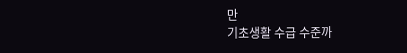만
기초생활 수급 수준까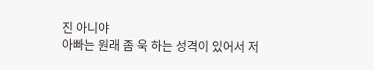진 아니야
아빠는 원래 좀 욱 하는 성격이 있어서 저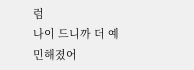럼
나이 드니까 더 예민해졌어